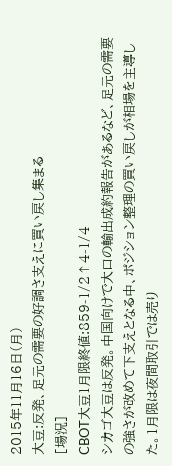2015年11月16日(月)
大豆:反発、足元の需要の好調さ支えに買い戻し集まる
[場況]
CBOT大豆1月限終値:859-1/2↑4-1/4
シカゴ大豆は反発。中国向けで大口の輸出成約報告があるなど、足元の需要の強さが改めて下支えとなる中、ポジション整理の買い戻しが相場を主導した。1月限は夜間取引では売り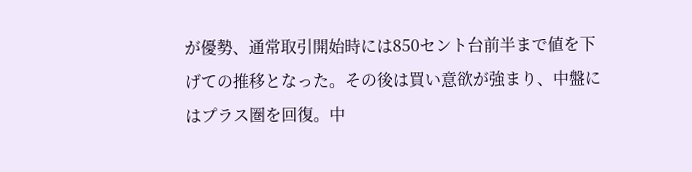が優勢、通常取引開始時には850セント台前半まで値を下げての推移となった。その後は買い意欲が強まり、中盤にはプラス圏を回復。中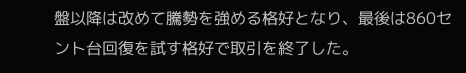盤以降は改めて騰勢を強める格好となり、最後は860セント台回復を試す格好で取引を終了した。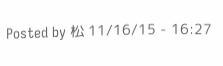Posted by 松 11/16/15 - 16:27